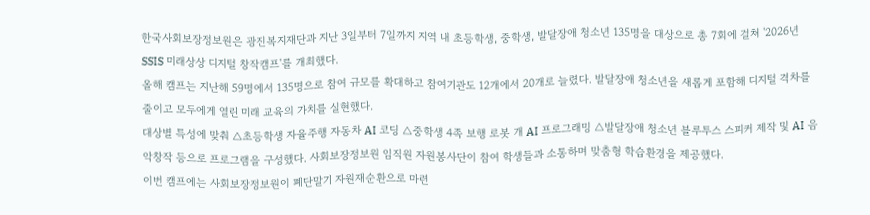한국사회보장정보원은 광진복지재단과 지난 3일부터 7일까지 지역 내 초등학생, 중학생, 발달장애 청소년 135명을 대상으로 총 7회에 걸쳐 '2026년 SSIS 미래상상 디지털 창작캠프'를 개최했다.
올해 캠프는 지난해 59명에서 135명으로 참여 규모를 확대하고 참여기관도 12개에서 20개로 늘렸다. 발달장애 청소년을 새롭게 포함해 디지털 격차를 줄이고 모두에게 열린 미래 교육의 가치를 실현했다.
대상별 특성에 맞춰 △초등학생 자율주행 자동차 AI 코딩 △중학생 4족 보행 로봇 개 AI 프로그래밍 △발달장애 청소년 블루투스 스피커 제작 및 AI 음악창작 등으로 프로그램을 구성했다. 사회보장정보원 임직원 자원봉사단이 참여 학생들과 소통하며 맞춤형 학습환경을 제공했다.
이번 캠프에는 사회보장정보원이 폐단말기 자원재순환으로 마련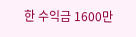한 수익금 1600만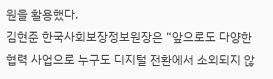원을 활용했다.
김현준 한국사회보장정보원장은 “앞으로도 다양한 협력 사업으로 누구도 디지털 전환에서 소외되지 않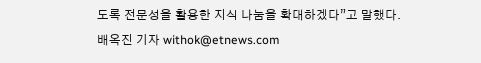도록 전문성을 활용한 지식 나눔을 확대하겠다”고 말했다.
배옥진 기자 withok@etnews.com